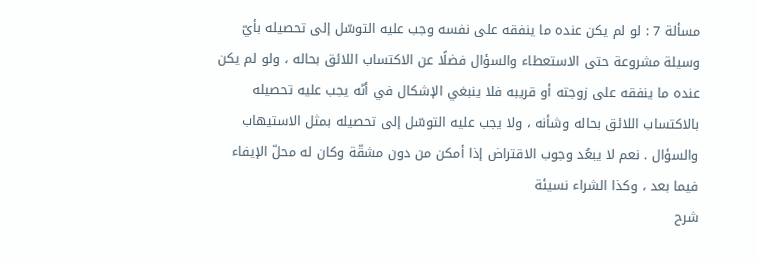مسألة 7 : لو لم يكن عنده ما ينفقه على نفسه وجب عليه التوسّل إلى تحصيله بأيّ وسيلة مشروعة حتى الاستعطاء والسؤال فضلًا عن الاكتساب اللائق بحاله ، ولو لم يكن عنده ما ينفقه على زوجته أو قريبه فلا ينبغي الإشكال في أنّه يجب عليه تحصيله بالاكتساب اللائق بحاله وشأنه ، ولا يجب عليه التوسّل إلى تحصيله بمثل الاستيهاب والسؤال . نعم لا يبعُد وجوب الاقتراض إذا أمكن من دون مشقّة وكان له محلّ الإيفاء فيما بعد ، وكذا الشراء نسيئة
شرح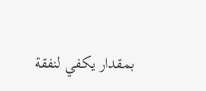بمقدار يكفي لنفقة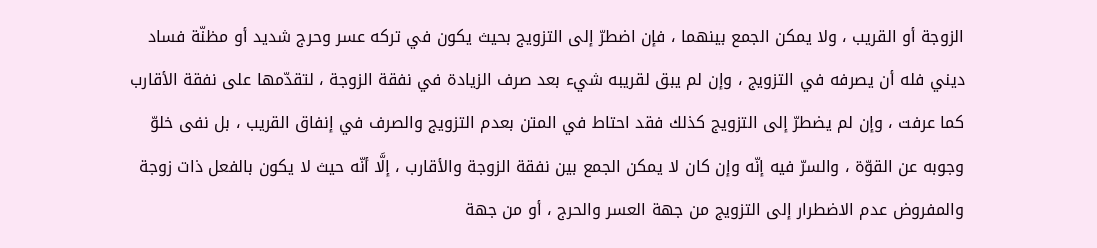الزوجة أو القريب ، ولا يمكن الجمع بينهما ، فإن اضطرّ إلى التزويج بحيث يكون في تركه عسر وحرج شديد أو مظنّة فساد ديني فله أن يصرفه في التزويج ، وإن لم يبق لقريبه شيء بعد صرف الزيادة في نفقة الزوجة ، لتقدّمها على نفقة الأقارب كما عرفت ، وإن لم يضطرّ إلى التزويج كذلك فقد احتاط في المتن بعدم التزويج والصرف في إنفاق القريب ، بل نفى خلوّ وجوبه عن القوّة ، والسرّ فيه إنّه وإن كان لا يمكن الجمع بين نفقة الزوجة والأقارب ، إلَّا أنّه حيث لا يكون بالفعل ذات زوجة والمفروض عدم الاضطرار إلى التزويج من جهة العسر والحرج ، أو من جهة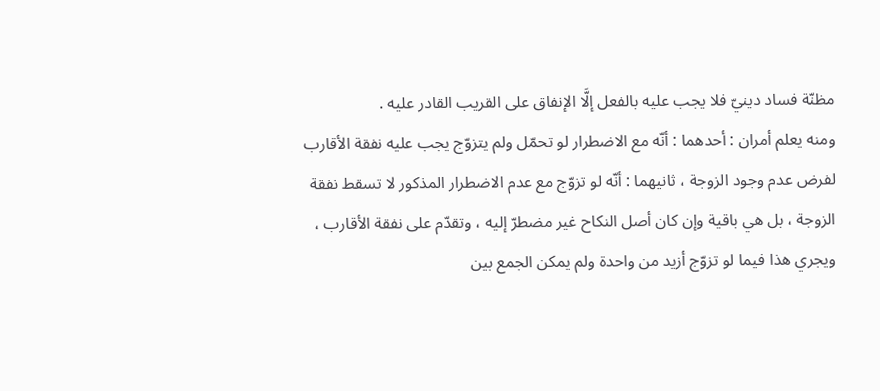مظنّة فساد دينيّ فلا يجب عليه بالفعل إلَّا الإنفاق على القريب القادر عليه .
ومنه يعلم أمران : أحدهما : أنّه مع الاضطرار لو تحمّل ولم يتزوّج يجب عليه نفقة الأقارب لفرض عدم وجود الزوجة ، ثانيهما : أنّه لو تزوّج مع عدم الاضطرار المذكور لا تسقط نفقة الزوجة ، بل هي باقية وإن كان أصل النكاح غير مضطرّ إليه ، وتقدّم على نفقة الأقارب ، ويجري هذا فيما لو تزوّج أزيد من واحدة ولم يمكن الجمع بين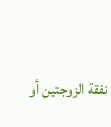نفقة الزوجتين أو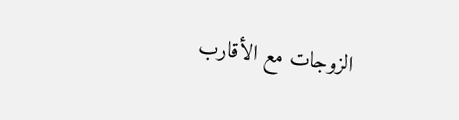الزوجات مع الأقارب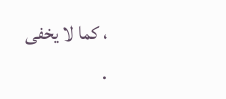، كما لا يخفى .